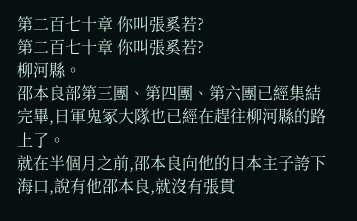第二百七十章 你叫張奚若?
第二百七十章 你叫張奚若?
柳河縣。
邵本良部第三團、第四團、第六團已經集結完畢,日軍鬼冢大隊也已經在趕往柳河縣的路上了。
就在半個月之前,邵本良向他的日本主子誇下海口,說有他邵本良,就沒有張貫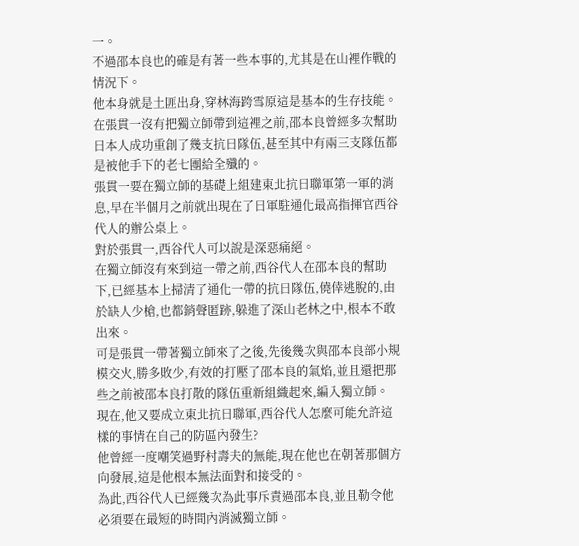一。
不過邵本良也的確是有著一些本事的,尤其是在山裡作戰的情況下。
他本身就是土匪出身,穿林海跨雪原這是基本的生存技能。
在張貫一沒有把獨立師帶到這裡之前,邵本良曾經多次幫助日本人成功重創了幾支抗日隊伍,甚至其中有兩三支隊伍都是被他手下的老七團給全殲的。
張貫一要在獨立師的基礎上組建東北抗日聯軍第一軍的消息,早在半個月之前就出現在了日軍駐通化最高指揮官西谷代人的辦公桌上。
對於張貫一,西谷代人可以說是深惡痛絕。
在獨立師沒有來到這一帶之前,西谷代人在邵本良的幫助下,已經基本上掃清了通化一帶的抗日隊伍,僥倖逃脫的,由於缺人少槍,也都銷聲匿跡,躲進了深山老林之中,根本不敢出來。
可是張貫一帶著獨立師來了之後,先後幾次與邵本良部小規模交火,勝多敗少,有效的打壓了邵本良的氣焰,並且還把那些之前被邵本良打散的隊伍重新組織起來,編入獨立師。
現在,他又要成立東北抗日聯軍,西谷代人怎麼可能允許這樣的事情在自己的防區內發生?
他曾經一度嘲笑過野村壽夫的無能,現在他也在朝著那個方向發展,這是他根本無法面對和接受的。
為此,西谷代人已經幾次為此事斥責過邵本良,並且勒令他必須要在最短的時間內消滅獨立師。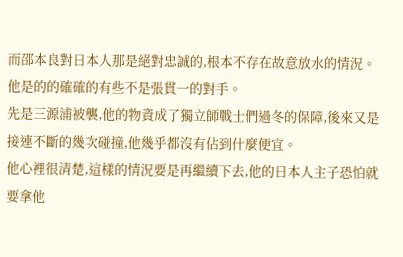而邵本良對日本人那是絕對忠誠的,根本不存在故意放水的情況。
他是的的確確的有些不是張貫一的對手。
先是三源浦被襲,他的物資成了獨立師戰士們過冬的保障,後來又是接連不斷的幾次碰撞,他幾乎都沒有佔到什麼便宜。
他心裡很清楚,這樣的情況要是再繼續下去,他的日本人主子恐怕就要拿他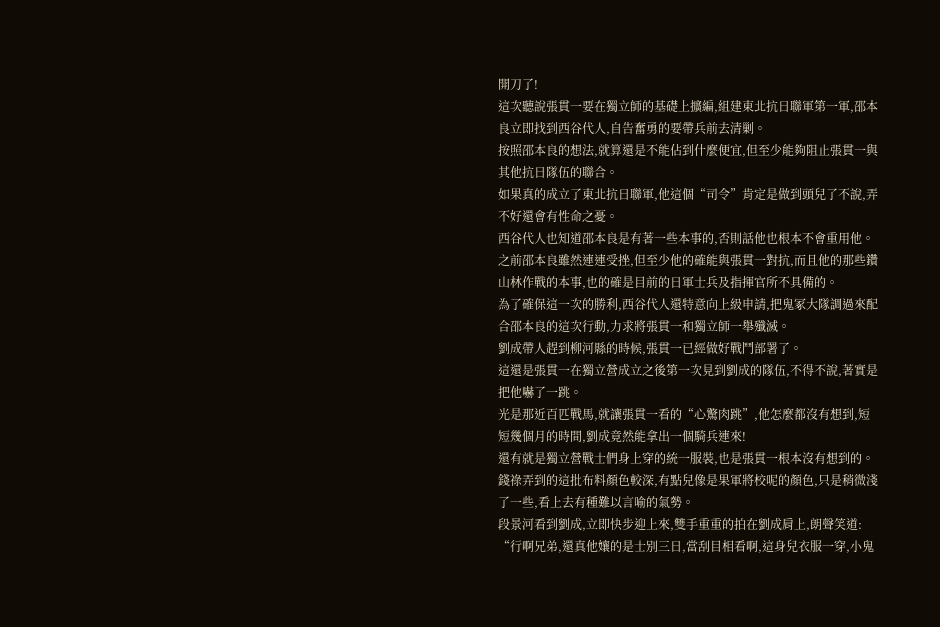開刀了!
這次聽說張貫一要在獨立師的基礎上擴編,組建東北抗日聯軍第一軍,邵本良立即找到西谷代人,自告奮勇的要帶兵前去清剿。
按照邵本良的想法,就算還是不能佔到什麼便宜,但至少能夠阻止張貫一與其他抗日隊伍的聯合。
如果真的成立了東北抗日聯軍,他這個“司令”肯定是做到頭兒了不說,弄不好還會有性命之憂。
西谷代人也知道邵本良是有著一些本事的,否則話他也根本不會重用他。
之前邵本良雖然連連受挫,但至少他的確能與張貫一對抗,而且他的那些鑽山林作戰的本事,也的確是目前的日軍士兵及指揮官所不具備的。
為了確保這一次的勝利,西谷代人還特意向上級申請,把鬼冢大隊調過來配合邵本良的這次行動,力求將張貫一和獨立師一舉殲滅。
劉成帶人趕到柳河縣的時候,張貫一已經做好戰鬥部署了。
這還是張貫一在獨立營成立之後第一次見到劉成的隊伍,不得不說,著實是把他嚇了一跳。
光是那近百匹戰馬,就讓張貫一看的“心驚肉跳”,他怎麼都沒有想到,短短幾個月的時間,劉成竟然能拿出一個騎兵連來!
還有就是獨立營戰士們身上穿的統一服裝,也是張貫一根本沒有想到的。
錢祿弄到的這批布料顏色較深,有點兒像是果軍將校呢的顏色,只是稍微淺了一些,看上去有種難以言喻的氣勢。
段景河看到劉成,立即快步迎上來,雙手重重的拍在劉成肩上,朗聲笑道:
“行啊兄弟,還真他孃的是士別三日,當刮目相看啊,這身兒衣服一穿,小鬼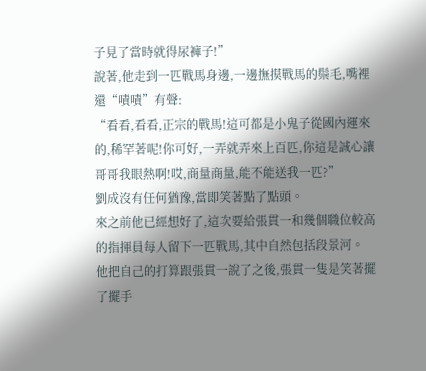子見了當時就得尿褲子!”
說著,他走到一匹戰馬身邊,一邊撫摸戰馬的鬃毛,嘴裡還“嘖嘖”有聲:
“看看,看看,正宗的戰馬!這可都是小鬼子從國內運來的,稀罕著呢!你可好,一弄就弄來上百匹,你這是誠心讓哥哥我眼熱啊!哎,商量商量,能不能送我一匹?”
劉成沒有任何猶豫,當即笑著點了點頭。
來之前他已經想好了,這次要給張貫一和幾個職位較高的指揮員每人留下一匹戰馬,其中自然包括段景河。
他把自己的打算跟張貫一說了之後,張貫一隻是笑著擺了擺手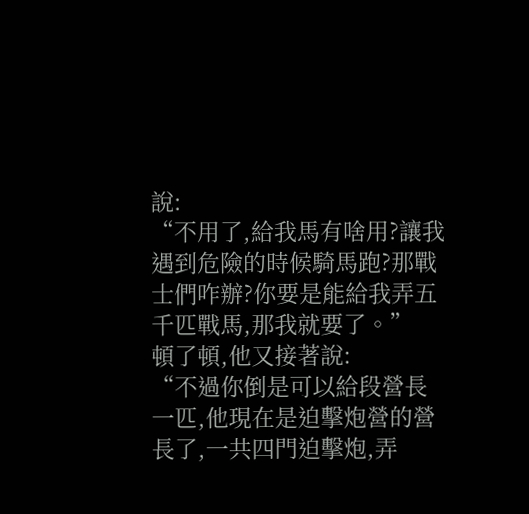說:
“不用了,給我馬有啥用?讓我遇到危險的時候騎馬跑?那戰士們咋辦?你要是能給我弄五千匹戰馬,那我就要了。”
頓了頓,他又接著說:
“不過你倒是可以給段營長一匹,他現在是迫擊炮營的營長了,一共四門迫擊炮,弄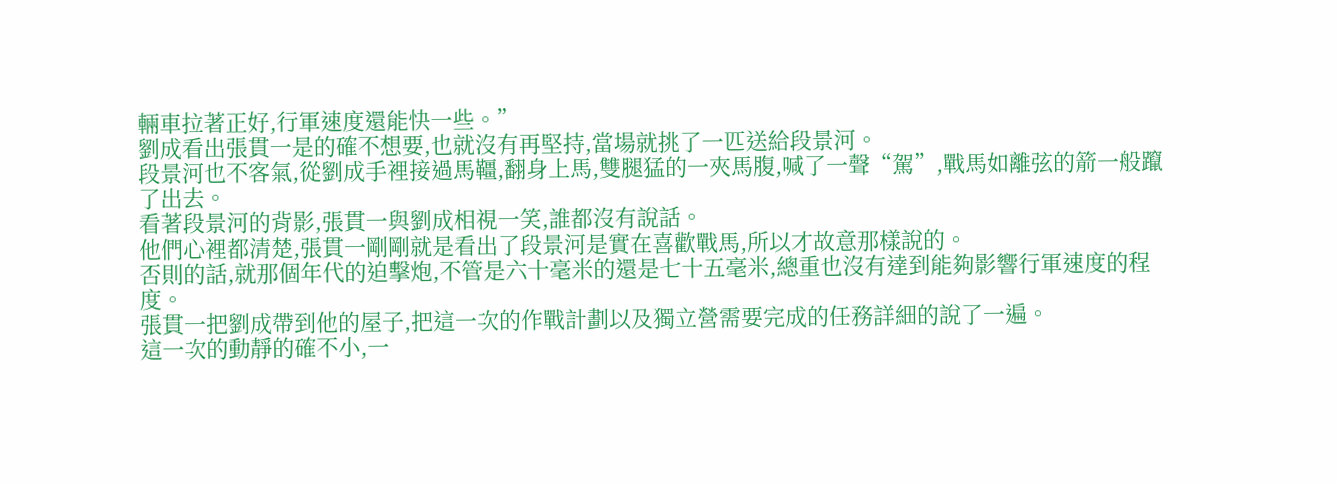輛車拉著正好,行軍速度還能快一些。”
劉成看出張貫一是的確不想要,也就沒有再堅持,當場就挑了一匹送給段景河。
段景河也不客氣,從劉成手裡接過馬韁,翻身上馬,雙腿猛的一夾馬腹,喊了一聲“駕”,戰馬如離弦的箭一般躥了出去。
看著段景河的背影,張貫一與劉成相視一笑,誰都沒有說話。
他們心裡都清楚,張貫一剛剛就是看出了段景河是實在喜歡戰馬,所以才故意那樣說的。
否則的話,就那個年代的迫擊炮,不管是六十毫米的還是七十五毫米,總重也沒有達到能夠影響行軍速度的程度。
張貫一把劉成帶到他的屋子,把這一次的作戰計劃以及獨立營需要完成的任務詳細的說了一遍。
這一次的動靜的確不小,一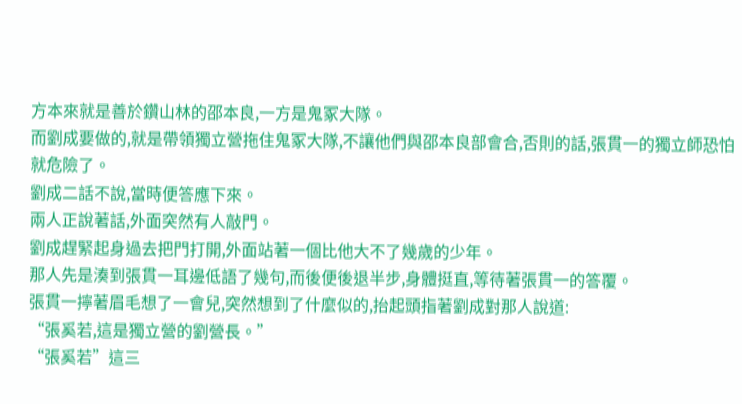方本來就是善於鑽山林的邵本良,一方是鬼冢大隊。
而劉成要做的,就是帶領獨立營拖住鬼冢大隊,不讓他們與邵本良部會合,否則的話,張貫一的獨立師恐怕就危險了。
劉成二話不說,當時便答應下來。
兩人正說著話,外面突然有人敲門。
劉成趕緊起身過去把門打開,外面站著一個比他大不了幾歲的少年。
那人先是湊到張貫一耳邊低語了幾句,而後便後退半步,身體挺直,等待著張貫一的答覆。
張貫一擰著眉毛想了一會兒,突然想到了什麼似的,抬起頭指著劉成對那人說道:
“張奚若,這是獨立營的劉營長。”
“張奚若”這三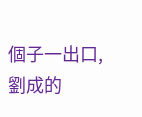個子一出口,劉成的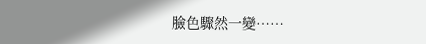臉色驟然一變……